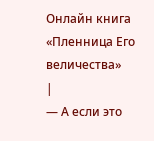Онлайн книга «Пленница Его величества»
|
— А если это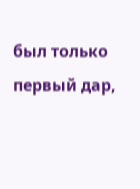был только первый дар,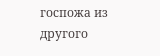госпожа из другого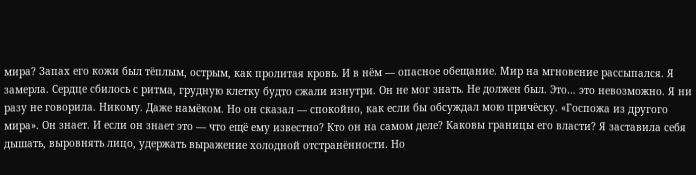мира? Запах его кожи был тёплым, острым, как пролитая кровь. И в нём — опасное обещание. Мир на мгновение рассыпался. Я замерла. Сердце сбилось с ритма, грудную клетку будто сжали изнутри. Он не мог знать. Не должен был. Это… это невозможно. Я ни разу не говорила. Никому. Даже намёком. Но он сказал — спокойно, как если бы обсуждал мою причёску. «Госпожа из другого мира». Он знает. И если он знает это — что ещё ему известно? Кто он на самом деле? Каковы границы его власти? Я заставила себя дышать, выровнять лицо, удержать выражение холодной отстранённости. Но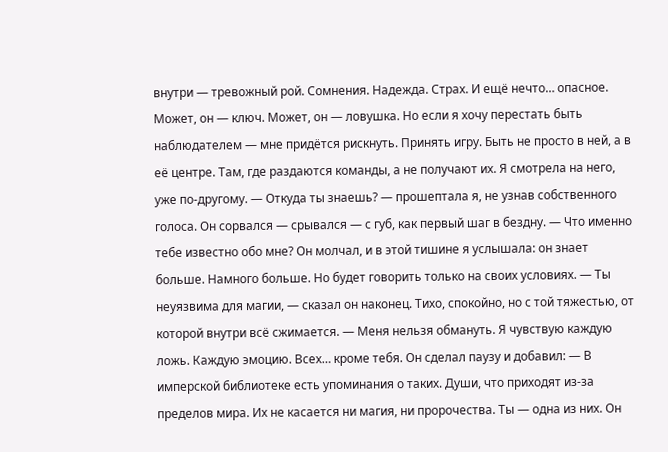внутри — тревожный рой. Сомнения. Надежда. Страх. И ещё нечто… опасное. Может, он — ключ. Может, он — ловушка. Но если я хочу перестать быть наблюдателем — мне придётся рискнуть. Принять игру. Быть не просто в ней, а в её центре. Там, где раздаются команды, а не получают их. Я смотрела на него, уже по-другому. — Откуда ты знаешь? — прошептала я, не узнав собственного голоса. Он сорвался — срывался — с губ, как первый шаг в бездну. — Что именно тебе известно обо мне? Он молчал, и в этой тишине я услышала: он знает больше. Намного больше. Но будет говорить только на своих условиях. — Ты неуязвима для магии, — сказал он наконец. Тихо, спокойно, но с той тяжестью, от которой внутри всё сжимается. — Меня нельзя обмануть. Я чувствую каждую ложь. Каждую эмоцию. Всех… кроме тебя. Он сделал паузу и добавил: — В имперской библиотеке есть упоминания о таких. Души, что приходят из-за пределов мира. Их не касается ни магия, ни пророчества. Ты — одна из них. Он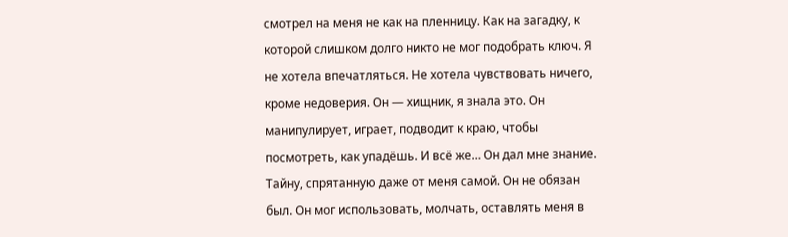смотрел на меня не как на пленницу. Как на загадку, к которой слишком долго никто не мог подобрать ключ. Я не хотела впечатляться. Не хотела чувствовать ничего, кроме недоверия. Он — хищник, я знала это. Он манипулирует, играет, подводит к краю, чтобы посмотреть, как упадёшь. И всё же… Он дал мне знание. Тайну, спрятанную даже от меня самой. Он не обязан был. Он мог использовать, молчать, оставлять меня в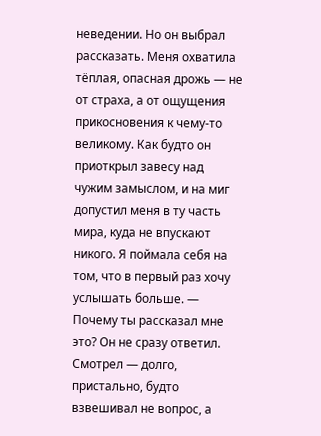неведении. Но он выбрал рассказать. Меня охватила тёплая, опасная дрожь — не от страха, а от ощущения прикосновения к чему-то великому. Как будто он приоткрыл завесу над чужим замыслом, и на миг допустил меня в ту часть мира, куда не впускают никого. Я поймала себя на том, что в первый раз хочу услышать больше. — Почему ты рассказал мне это? Он не сразу ответил. Смотрел — долго, пристально, будто взвешивал не вопрос, а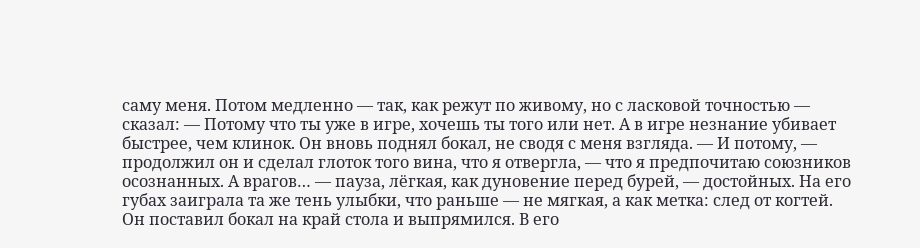саму меня. Потом медленно — так, как режут по живому, но с ласковой точностью — сказал: — Потому что ты уже в игре, хочешь ты того или нет. А в игре незнание убивает быстрее, чем клинок. Он вновь поднял бокал, не сводя с меня взгляда. — И потому, — продолжил он и сделал глоток того вина, что я отвергла, — что я предпочитаю союзников осознанных. А врагов… — пауза, лёгкая, как дуновение перед бурей, — достойных. На его губах заиграла та же тень улыбки, что раньше — не мягкая, а как метка: след от когтей. Он поставил бокал на край стола и выпрямился. В его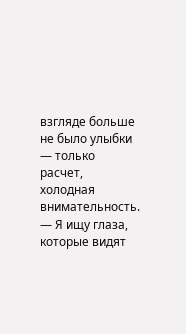взгляде больше не было улыбки — только расчет, холодная внимательность. — Я ищу глаза, которые видят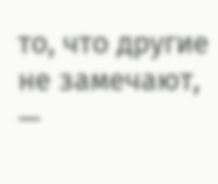то, что другие не замечают, —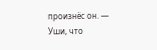произнёс он. — Уши, что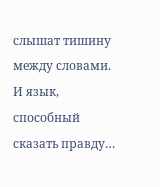слышат тишину между словами. И язык, способный сказать правду…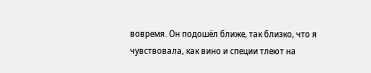вовремя. Он подошёл ближе, так близко, что я чувствовала, как вино и специи тлеют на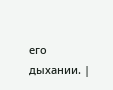его дыхании. |